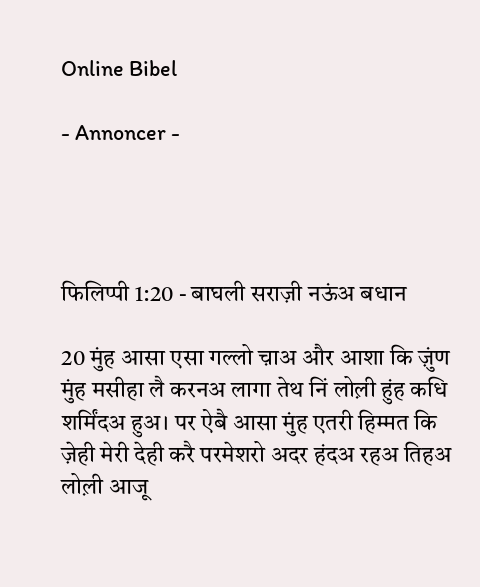Online Bibel

- Annoncer -




फिलिप्पी 1:20 - बाघली सराज़ी नऊंअ बधान

20 मुंह आसा एसा गल्लो च़ाअ और आशा कि ज़ुंण मुंह मसीहा लै करनअ लागा तेथ निं लोल़ी हुंह कधि शर्मिंदअ हुअ। पर ऐबै आसा मुंह एतरी हिम्मत कि ज़ेही मेरी देही करै परमेशरो अदर हंदअ रहअ तिहअ लोल़ी आजू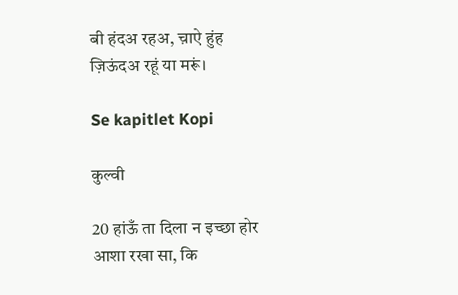बी हंदअ रहअ, च़ाऐ हुंह ज़िऊंदअ रहूं या मरूं।

Se kapitlet Kopi

कुल्वी

20 हांऊँ ता दिला न इच्छा होर आशा रखा सा, कि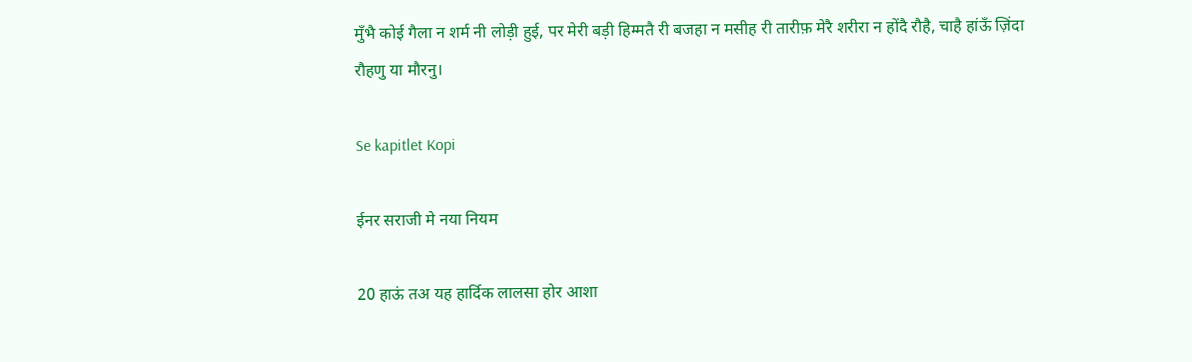मुँभै कोई गैला न शर्म नी लोड़ी हुई, पर मेरी बड़ी हिम्मतै री बजहा न मसीह री तारीफ़ मेरै शरीरा न होंदै रौहै, चाहै हांऊँ ज़िंदा रौहणु या मौरनु।

Se kapitlet Kopi

ईनर सराजी मे नया नियम

20 हाऊं तअ यह हार्दिक लालसा होर आशा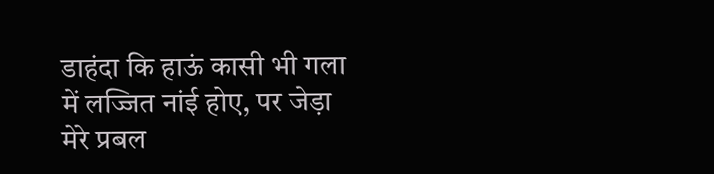डाहंदा कि हाऊं कासी भी गला में लज्जित नांई होए, पर जेड़ा मेरे प्रबल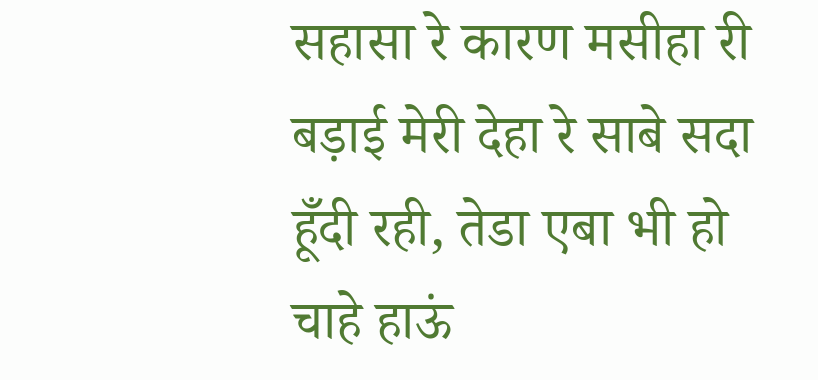सहासा रे कारण मसीहा री बड़ाई मेरी देहा रे साबे सदा हूँदी रही, तेडा एबा भी हो चाहे हाऊं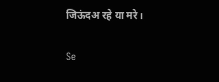जिऊंदअ रहे या मरे।

Se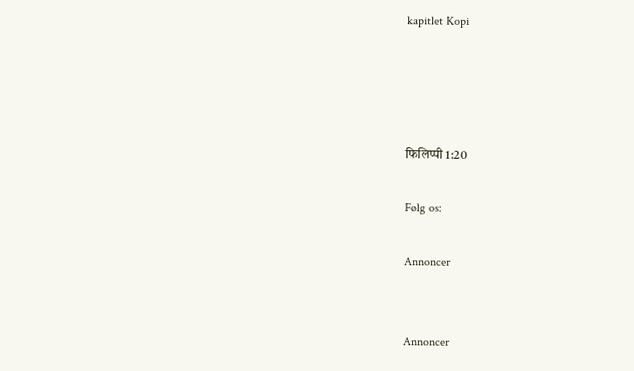kapitlet Kopi




फिलिप्पी 1:20

Følg os:

Annoncer


Annoncer